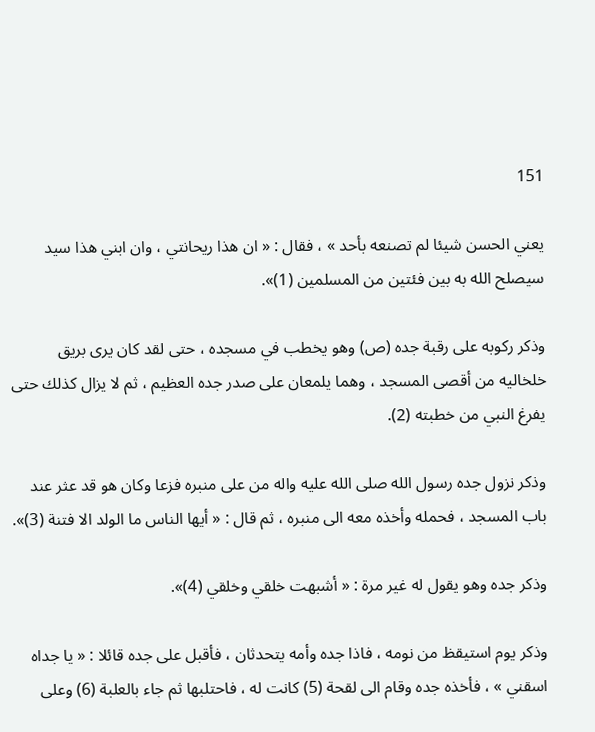151

يعني الحسن شيئا لم تصنعه بأحد » ، فقال : « ان هذا ريحانتي ، وان ابني هذا سيد سيصلح الله به بين فئتين من المسلمين (1)».

وذكر ركوبه على رقبة جده (ص) وهو يخطب في مسجده ، حتى لقد كان يرى بريق خلخاليه من أقصى المسجد ، وهما يلمعان على صدر جده العظيم ، ثم لا يزال كذلك حتى يفرغ النبي من خطبته (2).

وذكر نزول جده رسول الله صلى الله عليه واله من على منبره فزعا وكان هو قد عثر عند باب المسجد ، فحمله وأخذه معه الى منبره ، ثم قال : « أيها الناس ما الولد الا فتنة (3)».

وذكر جده وهو يقول له غير مرة : « أشبهت خلقي وخلقي (4)».

وذكر يوم استيقظ من نومه ، فاذا جده وأمه يتحدثان ، فأقبل على جده قائلا : « يا جداه اسقني » ، فأخذه جده وقام الى لقحة (5) كانت له ، فاحتلبها ثم جاء بالعلبة (6) وعلى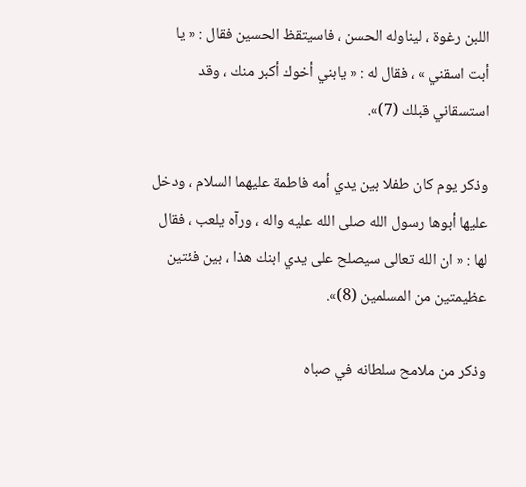اللبن رغوة ، ليناوله الحسن ، فاسيتقظ الحسين فقال : « يا أبت اسقني » ، فقال له : « يابني أخوك أكبر منك ، وقد استسقاني قبلك (7)».

وذكر يوم كان طفلا بين يدي أمه فاطمة عليهما السلام ، ودخل عليها أبوها رسول الله صلى الله عليه واله ، ورآه يلعب ، فقال لها : « ان الله تعالى سيصلح على يدي ابنك هذا ، بين فئتين عظيمتين من المسلمين (8)».

وذكر من ملامح سلطانه في صباه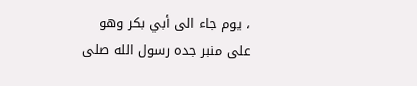، يوم جاء الى أبي بكر وهو على منبر جده رسول الله صلى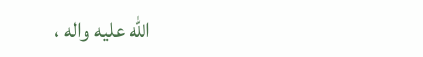الله عليه واله ،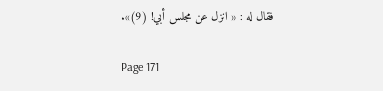فقال له : « انزل عن مجلس أبي! (9)».

Page 171